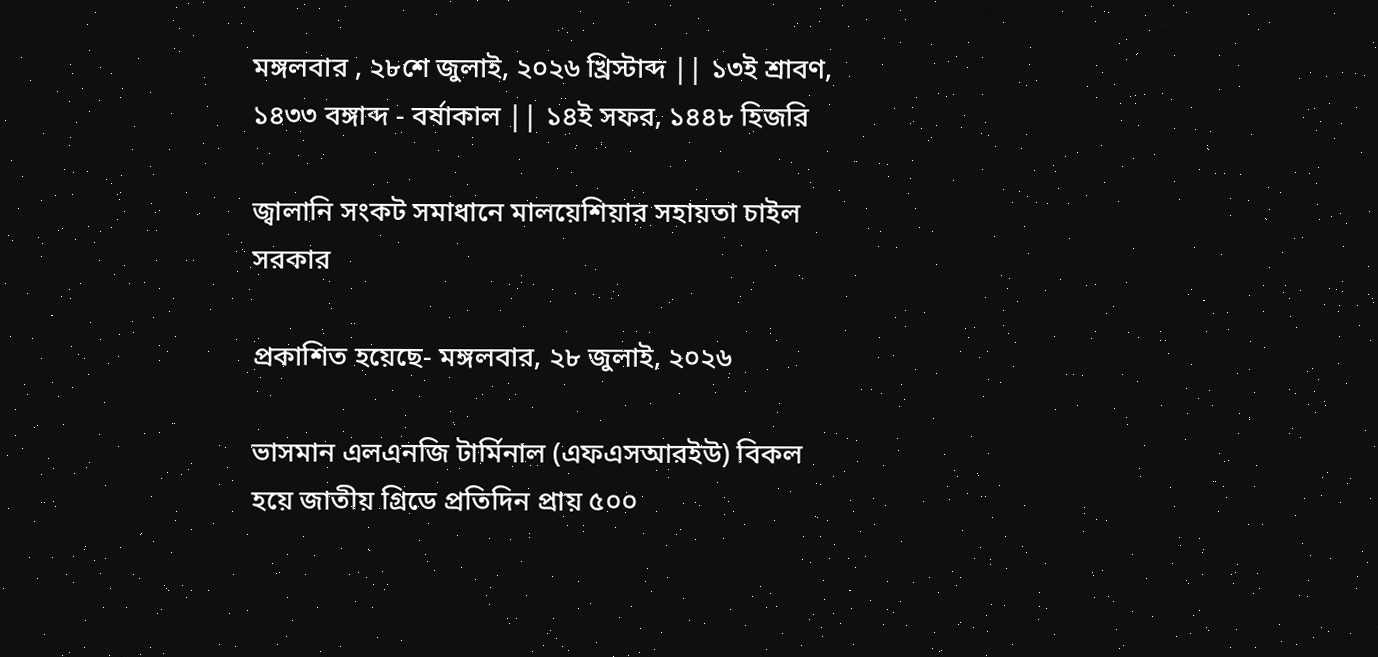মঙ্গলবার , ২৮শে জুলাই, ২০২৬ খ্রিস্টাব্দ || ১৩ই শ্রাবণ, ১৪৩৩ বঙ্গাব্দ - বর্ষাকাল || ১৪ই সফর, ১৪৪৮ হিজরি

জ্বালানি সংকট সমাধানে মালয়েশিয়ার সহায়তা চাইল সরকার

প্রকাশিত হয়েছে- মঙ্গলবার, ২৮ জুলাই, ২০২৬

ভাসমান এলএনজি টার্মিনাল (এফএসআরইউ) বিকল হয়ে জাতীয় গ্রিডে প্রতিদিন প্রায় ৫০০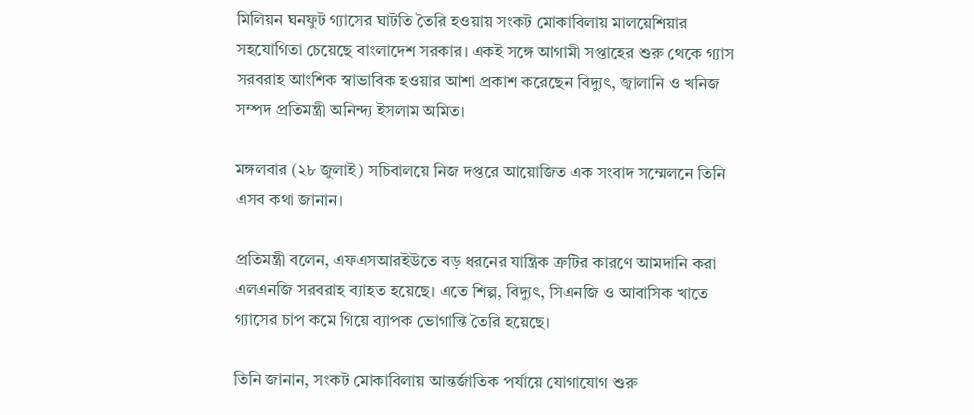মিলিয়ন ঘনফুট গ্যাসের ঘাটতি তৈরি হওয়ায় সংকট মোকাবিলায় মালয়েশিয়ার সহযোগিতা চেয়েছে বাংলাদেশ সরকার। একই সঙ্গে আগামী সপ্তাহের শুরু থেকে গ্যাস সরবরাহ আংশিক স্বাভাবিক হওয়ার আশা প্রকাশ করেছেন বিদ্যুৎ, জ্বালানি ও খনিজ সম্পদ প্রতিমন্ত্রী অনিন্দ্য ইসলাম অমিত।

মঙ্গলবার (২৮ জুলাই) সচিবালয়ে নিজ দপ্তরে আয়োজিত এক সংবাদ সম্মেলনে তিনি এসব কথা জানান।

প্রতিমন্ত্রী বলেন, এফএসআরইউতে বড় ধরনের যান্ত্রিক ত্রুটির কারণে আমদানি করা এলএনজি সরবরাহ ব্যাহত হয়েছে। এতে শিল্প, বিদ্যুৎ, সিএনজি ও আবাসিক খাতে গ্যাসের চাপ কমে গিয়ে ব্যাপক ভোগান্তি তৈরি হয়েছে।

তিনি জানান, সংকট মোকাবিলায় আন্তর্জাতিক পর্যায়ে যোগাযোগ শুরু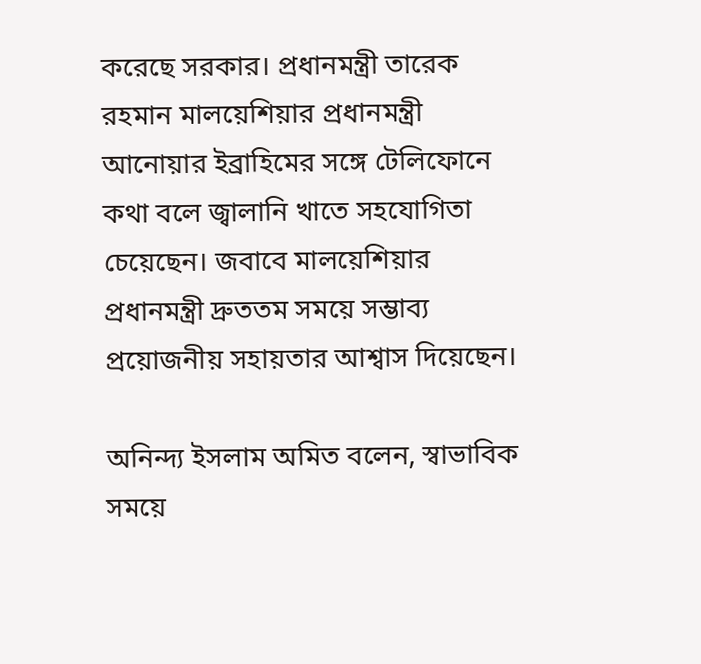করেছে সরকার। প্রধানমন্ত্রী তারেক রহমান মালয়েশিয়ার প্রধানমন্ত্রী আনোয়ার ইব্রাহিমের সঙ্গে টেলিফোনে কথা বলে জ্বালানি খাতে সহযোগিতা চেয়েছেন। জবাবে মালয়েশিয়ার প্রধানমন্ত্রী দ্রুততম সময়ে সম্ভাব্য প্রয়োজনীয় সহায়তার আশ্বাস দিয়েছেন।

অনিন্দ্য ইসলাম অমিত বলেন, স্বাভাবিক সময়ে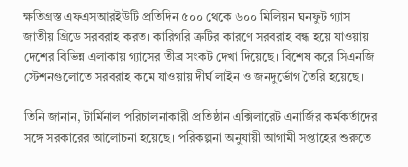ক্ষতিগ্রস্ত এফএসআরইউটি প্রতিদিন ৫০০ থেকে ৬০০ মিলিয়ন ঘনফুট গ্যাস জাতীয় গ্রিডে সরবরাহ করত। কারিগরি ত্রুটির কারণে সরবরাহ বন্ধ হয়ে যাওয়ায় দেশের বিভিন্ন এলাকায় গ্যাসের তীব্র সংকট দেখা দিয়েছে। বিশেষ করে সিএনজি স্টেশনগুলোতে সরবরাহ কমে যাওয়ায় দীর্ঘ লাইন ও জনদুর্ভোগ তৈরি হয়েছে।

তিনি জানান, টার্মিনাল পরিচালনাকারী প্রতিষ্ঠান এক্সিলারেট এনার্জির কর্মকর্তাদের সঙ্গে সরকারের আলোচনা হয়েছে। পরিকল্পনা অনুযায়ী আগামী সপ্তাহের শুরুতে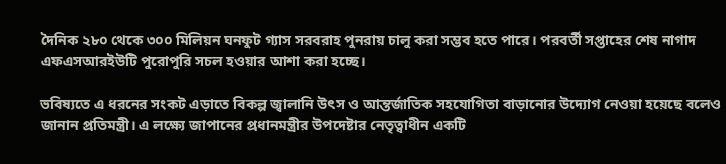দৈনিক ২৮০ থেকে ৩০০ মিলিয়ন ঘনফুট গ্যাস সরবরাহ পুনরায় চালু করা সম্ভব হতে পারে। পরবর্তী সপ্তাহের শেষ নাগাদ এফএসআরইউটি পুরোপুরি সচল হওয়ার আশা করা হচ্ছে।

ভবিষ্যতে এ ধরনের সংকট এড়াতে বিকল্প জ্বালানি উৎস ও আন্তর্জাতিক সহযোগিতা বাড়ানোর উদ্যোগ নেওয়া হয়েছে বলেও জানান প্রতিমন্ত্রী। এ লক্ষ্যে জাপানের প্রধানমন্ত্রীর উপদেষ্টার নেতৃত্বাধীন একটি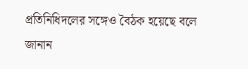প্রতিনিধিদলের সঙ্গেও বৈঠক হয়েছে বলে জানান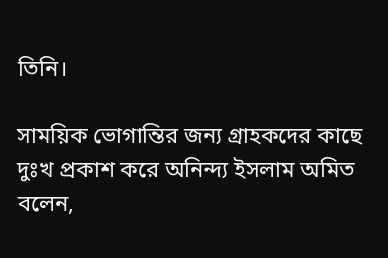তিনি।

সাময়িক ভোগান্তির জন্য গ্রাহকদের কাছে দুঃখ প্রকাশ করে অনিন্দ্য ইসলাম অমিত বলেন,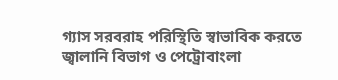গ্যাস সরবরাহ পরিস্থিতি স্বাভাবিক করতে জ্বালানি বিভাগ ও পেট্রোবাংলা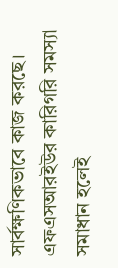সার্বক্ষণিকভাবে কাজ করছে। এফএসআরইউর কারিগরি সমস্যা সমাধান হলেই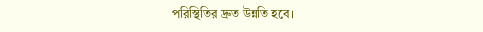পরিস্থিতির দ্রুত উন্নতি হবে।